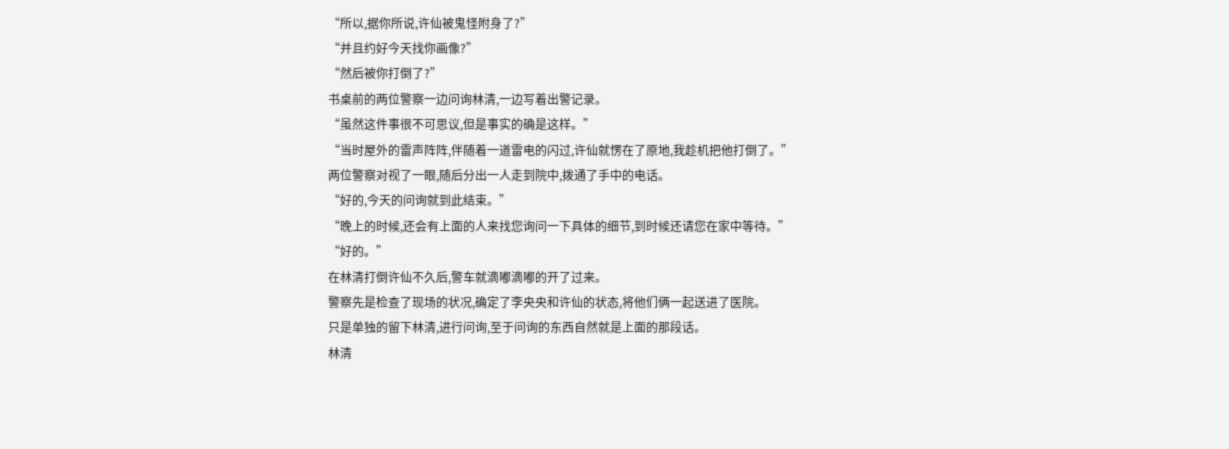“所以,据你所说,许仙被鬼怪附身了?”
“并且约好今天找你画像?”
“然后被你打倒了?”
书桌前的两位警察一边问询林清,一边写着出警记录。
“虽然这件事很不可思议,但是事实的确是这样。”
“当时屋外的雷声阵阵,伴随着一道雷电的闪过,许仙就愣在了原地,我趁机把他打倒了。”
两位警察对视了一眼,随后分出一人走到院中,拨通了手中的电话。
“好的,今天的问询就到此结束。”
“晚上的时候,还会有上面的人来找您询问一下具体的细节,到时候还请您在家中等待。”
“好的。”
在林清打倒许仙不久后,警车就滴嘟滴嘟的开了过来。
警察先是检查了现场的状况,确定了李央央和许仙的状态,将他们俩一起送进了医院。
只是单独的留下林清,进行问询,至于问询的东西自然就是上面的那段话。
林清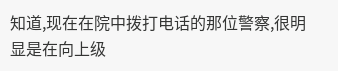知道,现在在院中拨打电话的那位警察,很明显是在向上级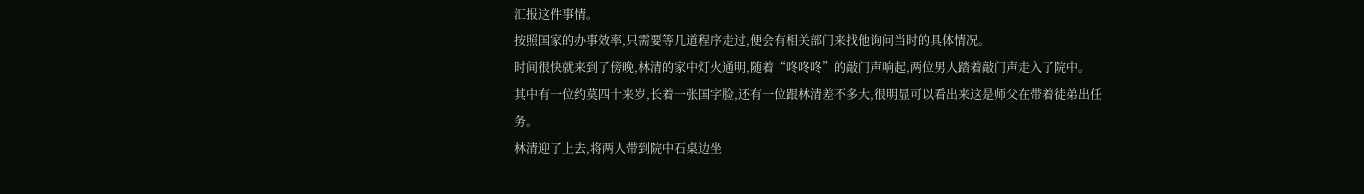汇报这件事情。
按照国家的办事效率,只需要等几道程序走过,便会有相关部门来找他询问当时的具体情况。
时间很快就来到了傍晚,林清的家中灯火通明,随着“咚咚咚”的敲门声响起,两位男人踏着敲门声走入了院中。
其中有一位约莫四十来岁,长着一张国字脸,还有一位跟林清差不多大,很明显可以看出来这是师父在带着徒弟出任务。
林清迎了上去,将两人带到院中石桌边坐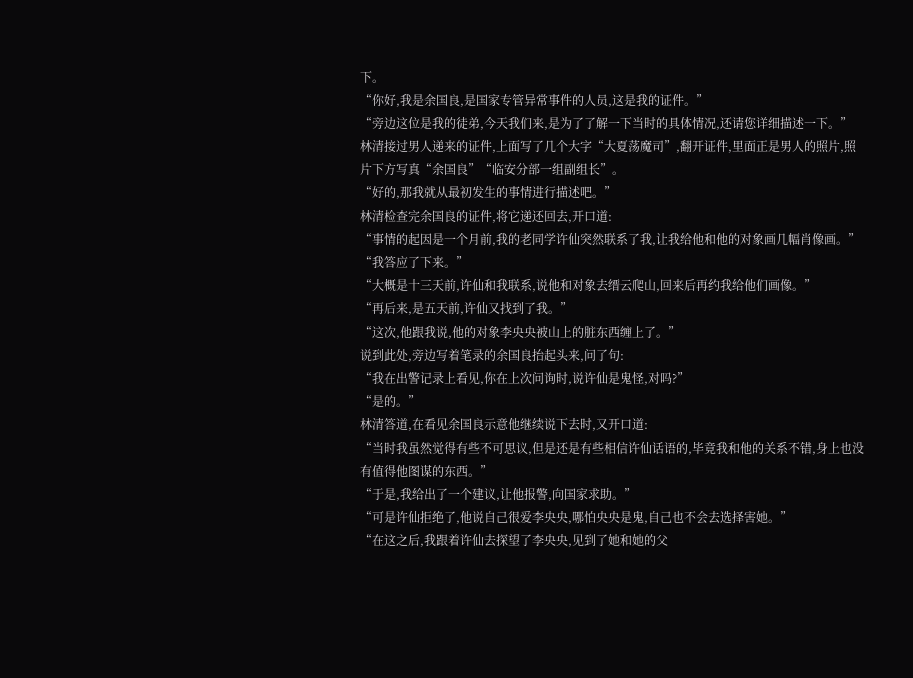下。
“你好,我是余国良,是国家专管异常事件的人员,这是我的证件。”
“旁边这位是我的徒弟,今天我们来,是为了了解一下当时的具体情况,还请您详细描述一下。”
林清接过男人递来的证件,上面写了几个大字“大夏荡魔司”,翻开证件,里面正是男人的照片,照片下方写真“余国良”“临安分部一组副组长”。
“好的,那我就从最初发生的事情进行描述吧。”
林清检查完余国良的证件,将它递还回去,开口道:
“事情的起因是一个月前,我的老同学许仙突然联系了我,让我给他和他的对象画几幅肖像画。”
“我答应了下来。”
“大概是十三天前,许仙和我联系,说他和对象去缙云爬山,回来后再约我给他们画像。”
“再后来,是五天前,许仙又找到了我。”
“这次,他跟我说,他的对象李央央被山上的脏东西缠上了。”
说到此处,旁边写着笔录的余国良抬起头来,问了句:
“我在出警记录上看见,你在上次问询时,说许仙是鬼怪,对吗?”
“是的。”
林清答道,在看见余国良示意他继续说下去时,又开口道:
“当时我虽然觉得有些不可思议,但是还是有些相信许仙话语的,毕竟我和他的关系不错,身上也没有值得他图谋的东西。”
“于是,我给出了一个建议,让他报警,向国家求助。”
“可是许仙拒绝了,他说自己很爱李央央,哪怕央央是鬼,自己也不会去选择害她。”
“在这之后,我跟着许仙去探望了李央央,见到了她和她的父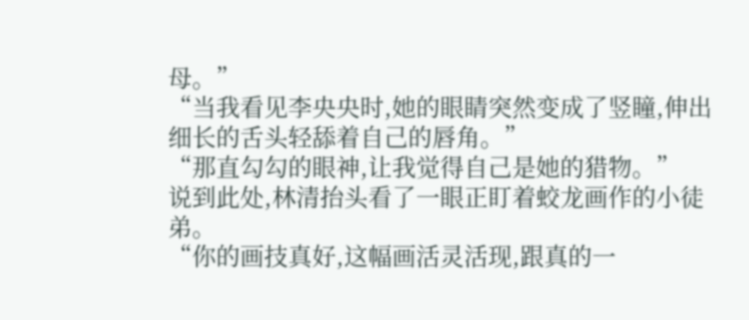母。”
“当我看见李央央时,她的眼睛突然变成了竖瞳,伸出细长的舌头轻舔着自己的唇角。”
“那直勾勾的眼神,让我觉得自己是她的猎物。”
说到此处,林清抬头看了一眼正盯着蛟龙画作的小徒弟。
“你的画技真好,这幅画活灵活现,跟真的一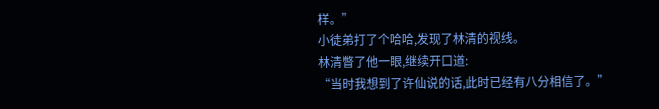样。”
小徒弟打了个哈哈,发现了林清的视线。
林清瞥了他一眼,继续开口道:
“当时我想到了许仙说的话,此时已经有八分相信了。”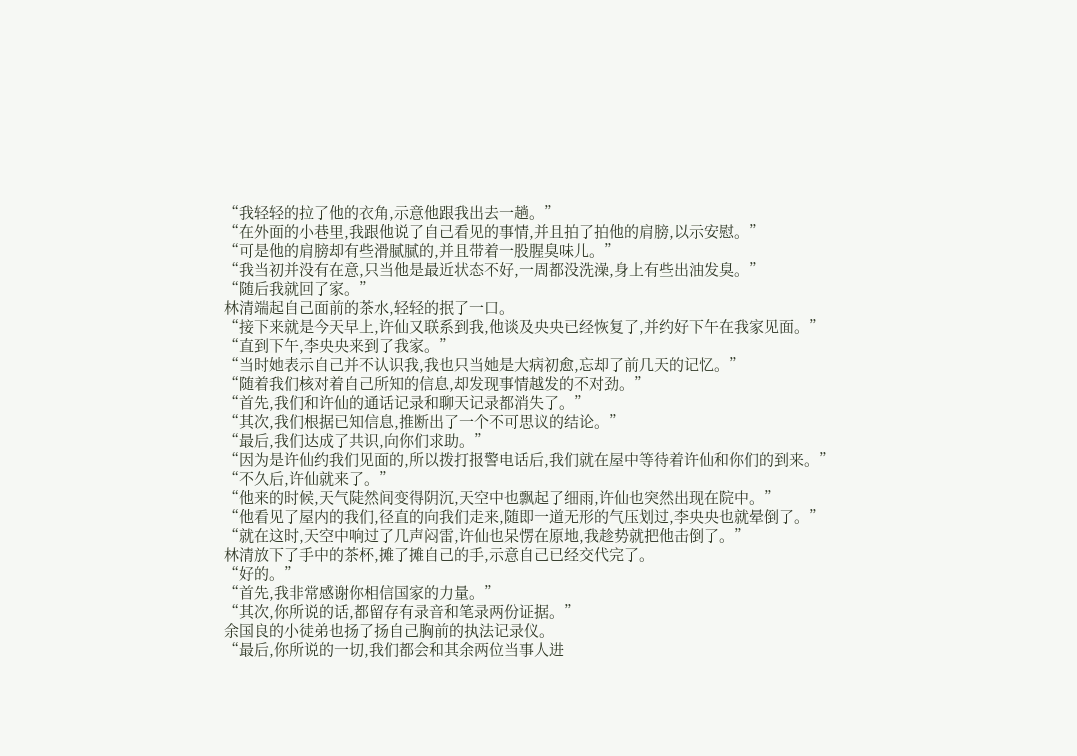“我轻轻的拉了他的衣角,示意他跟我出去一趟。”
“在外面的小巷里,我跟他说了自己看见的事情,并且拍了拍他的肩膀,以示安慰。”
“可是他的肩膀却有些滑腻腻的,并且带着一股腥臭味儿。”
“我当初并没有在意,只当他是最近状态不好,一周都没洗澡,身上有些出油发臭。”
“随后我就回了家。”
林清端起自己面前的茶水,轻轻的抿了一口。
“接下来就是今天早上,许仙又联系到我,他谈及央央已经恢复了,并约好下午在我家见面。”
“直到下午,李央央来到了我家。”
“当时她表示自己并不认识我,我也只当她是大病初愈,忘却了前几天的记忆。”
“随着我们核对着自己所知的信息,却发现事情越发的不对劲。”
“首先,我们和许仙的通话记录和聊天记录都消失了。”
“其次,我们根据已知信息,推断出了一个不可思议的结论。”
“最后,我们达成了共识,向你们求助。”
“因为是许仙约我们见面的,所以拨打报警电话后,我们就在屋中等待着许仙和你们的到来。”
“不久后,许仙就来了。”
“他来的时候,天气陡然间变得阴沉,天空中也飘起了细雨,许仙也突然出现在院中。”
“他看见了屋内的我们,径直的向我们走来,随即一道无形的气压划过,李央央也就晕倒了。”
“就在这时,天空中响过了几声闷雷,许仙也呆愣在原地,我趁势就把他击倒了。”
林清放下了手中的茶杯,摊了摊自己的手,示意自己已经交代完了。
“好的。”
“首先,我非常感谢你相信国家的力量。”
“其次,你所说的话,都留存有录音和笔录两份证据。”
余国良的小徒弟也扬了扬自己胸前的执法记录仪。
“最后,你所说的一切,我们都会和其余两位当事人进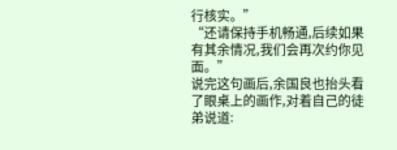行核实。”
“还请保持手机畅通,后续如果有其余情况,我们会再次约你见面。”
说完这句画后,余国良也抬头看了眼桌上的画作,对着自己的徒弟说道: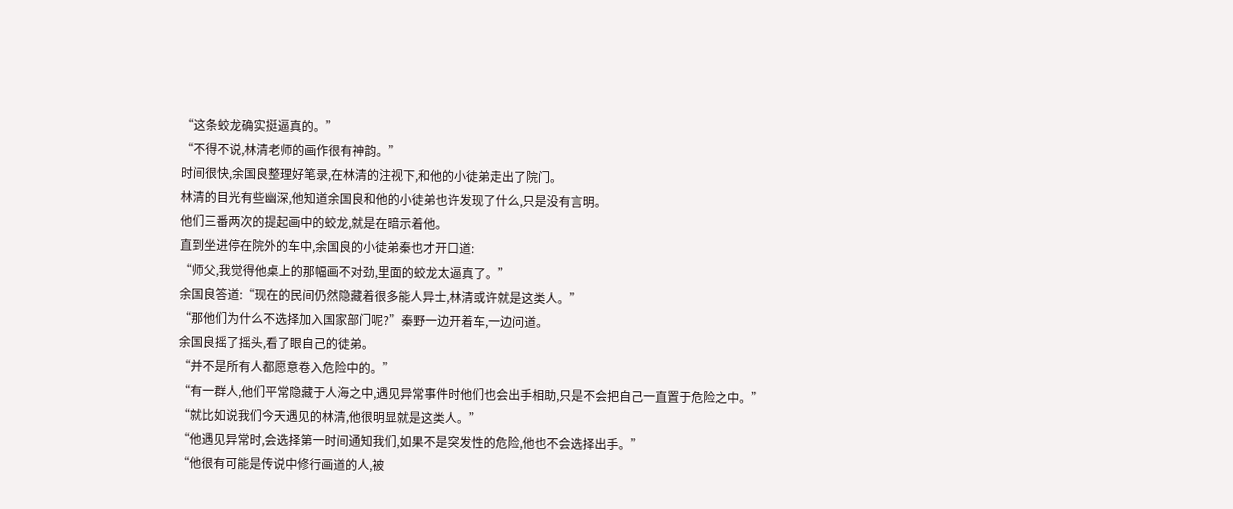“这条蛟龙确实挺逼真的。”
“不得不说,林清老师的画作很有神韵。”
时间很快,余国良整理好笔录,在林清的注视下,和他的小徒弟走出了院门。
林清的目光有些幽深,他知道余国良和他的小徒弟也许发现了什么,只是没有言明。
他们三番两次的提起画中的蛟龙,就是在暗示着他。
直到坐进停在院外的车中,余国良的小徒弟秦也才开口道:
“师父,我觉得他桌上的那幅画不对劲,里面的蛟龙太逼真了。”
余国良答道:“现在的民间仍然隐藏着很多能人异士,林清或许就是这类人。”
“那他们为什么不选择加入国家部门呢?”秦野一边开着车,一边问道。
余国良摇了摇头,看了眼自己的徒弟。
“并不是所有人都愿意卷入危险中的。”
“有一群人,他们平常隐藏于人海之中,遇见异常事件时他们也会出手相助,只是不会把自己一直置于危险之中。”
“就比如说我们今天遇见的林清,他很明显就是这类人。”
“他遇见异常时,会选择第一时间通知我们,如果不是突发性的危险,他也不会选择出手。”
“他很有可能是传说中修行画道的人,被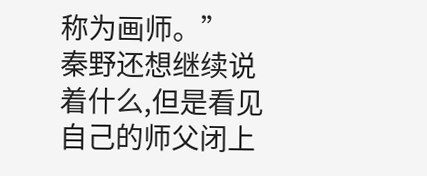称为画师。”
秦野还想继续说着什么,但是看见自己的师父闭上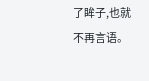了眸子,也就不再言语。